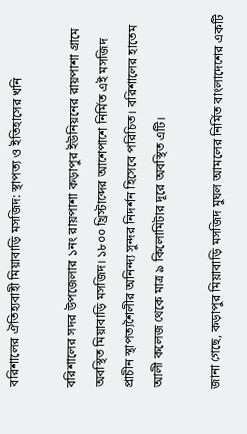বরিশালের ঐতিহ্যবাহী মিয়াবাড়ি মসজিদ: স্থাপত্য ও ইতিহাসের খনি

বরিশালের সদর উপজেলার ১নং রায়পাশা কড়াপুর ইউনিয়নের রায়পাশা গ্রামে অবস্থিত মিয়াবাড়ি মসজিদ। ১৮০০ খ্রিস্টাব্দের আশেপাশে নির্মিত এই মসজিদ প্রাচীন স্থাপত্যশৈলীর অনিন্দ্য সুন্দর নিদর্শন হিসেবে পরিচিত। বরিশালের হাতেম আলী কলেজ থেকে মাত্র ৯ কিলোমিটার দূরে অবস্থিত এটি।

জানা গেছে, কড়াপুর মিয়াবাড়ি মসজিদ মুঘল আমলের নির্মিত বাংলাদেশের একটি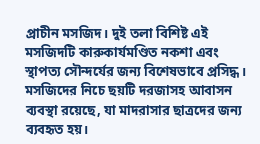প্রাচীন মসজিদ। দুই তলা বিশিষ্ট এই মসজিদটি কারুকার্যমণ্ডিত নকশা এবং স্থাপত্য সৌন্দর্যের জন্য বিশেষভাবে প্রসিদ্ধ। মসজিদের নিচে ছয়টি দরজাসহ আবাসন ব্যবস্থা রয়েছে, যা মাদরাসার ছাত্রদের জন্য ব্যবহৃত হয়।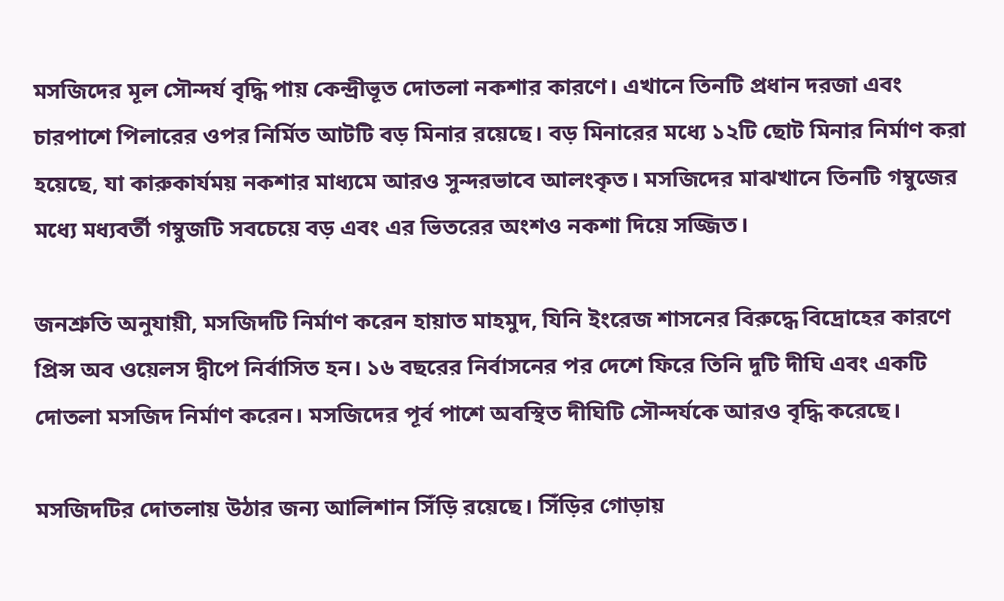মসজিদের মূল সৌন্দর্য বৃদ্ধি পায় কেন্দ্রীভূত দোতলা নকশার কারণে। এখানে তিনটি প্রধান দরজা এবং চারপাশে পিলারের ওপর নির্মিত আটটি বড় মিনার রয়েছে। বড় মিনারের মধ্যে ১২টি ছোট মিনার নির্মাণ করা হয়েছে, যা কারুকার্যময় নকশার মাধ্যমে আরও সুন্দরভাবে আলংকৃত। মসজিদের মাঝখানে তিনটি গম্বুজের মধ্যে মধ্যবর্তী গম্বুজটি সবচেয়ে বড় এবং এর ভিতরের অংশও নকশা দিয়ে সজ্জিত।

জনশ্রুতি অনুযায়ী, মসজিদটি নির্মাণ করেন হায়াত মাহমুদ, যিনি ইংরেজ শাসনের বিরুদ্ধে বিদ্রোহের কারণে প্রিন্স অব ওয়েলস দ্বীপে নির্বাসিত হন। ১৬ বছরের নির্বাসনের পর দেশে ফিরে তিনি দুটি দীঘি এবং একটি দোতলা মসজিদ নির্মাণ করেন। মসজিদের পূর্ব পাশে অবস্থিত দীঘিটি সৌন্দর্যকে আরও বৃদ্ধি করেছে।

মসজিদটির দোতলায় উঠার জন্য আলিশান সিঁড়ি রয়েছে। সিঁড়ির গোড়ায়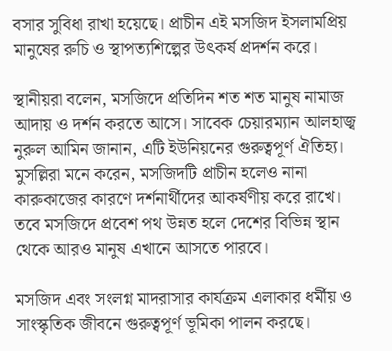বসার সুবিধা রাখা হয়েছে। প্রাচীন এই মসজিদ ইসলামপ্রিয় মানুষের রুচি ও স্থাপত্যশিল্পের উৎকর্ষ প্রদর্শন করে।

স্থানীয়রা বলেন, মসজিদে প্রতিদিন শত শত মানুষ নামাজ আদায় ও দর্শন করতে আসে। সাবেক চেয়ারম্যান আলহাজ্ব নুরুল আমিন জানান, এটি ইউনিয়নের গুরুত্বপূর্ণ ঐতিহ্য। মুসল্লিরা মনে করেন, মসজিদটি প্রাচীন হলেও নানা কারুকাজের কারণে দর্শনার্থীদের আকর্ষণীয় করে রাখে। তবে মসজিদে প্রবেশ পথ উন্নত হলে দেশের বিভিন্ন স্থান থেকে আরও মানুষ এখানে আসতে পারবে।

মসজিদ এবং সংলগ্ন মাদরাসার কার্যক্রম এলাকার ধর্মীয় ও সাংস্কৃতিক জীবনে গুরুত্বপূর্ণ ভূমিকা পালন করছে।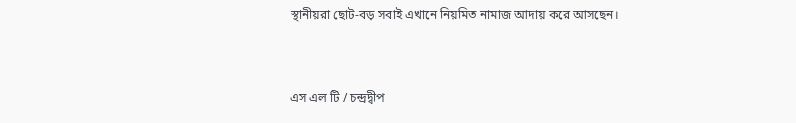স্থানীয়রা ছোট-বড় সবাই এখানে নিয়মিত নামাজ আদায় করে আসছেন।


এস এল টি / চন্দ্রদ্বীপ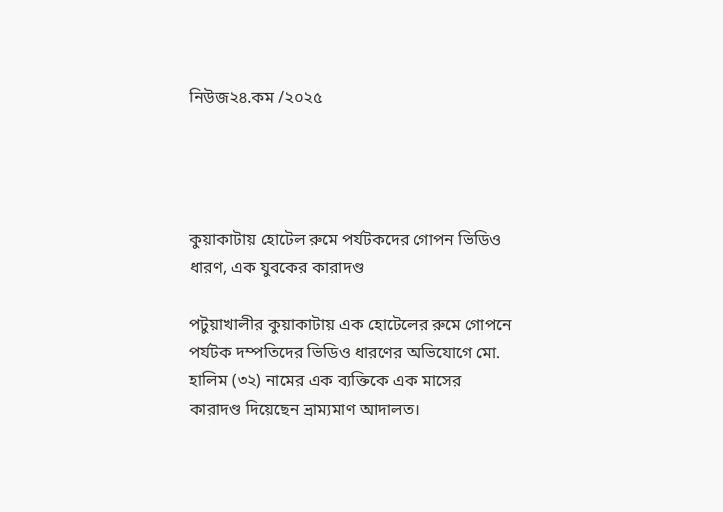নিউজ২৪.কম /২০২৫




কুয়াকাটায় হোটেল রুমে পর্যটকদের গোপন ভিডিও ধারণ, এক যুবকের কারাদণ্ড

পটুয়াখালীর কুয়াকাটায় এক হোটেলের রুমে গোপনে পর্যটক দম্পতিদের ভিডিও ধারণের অভিযোগে মো. হালিম (৩২) নামের এক ব্যক্তিকে এক মাসের কারাদণ্ড দিয়েছেন ভ্রাম্যমাণ আদালত।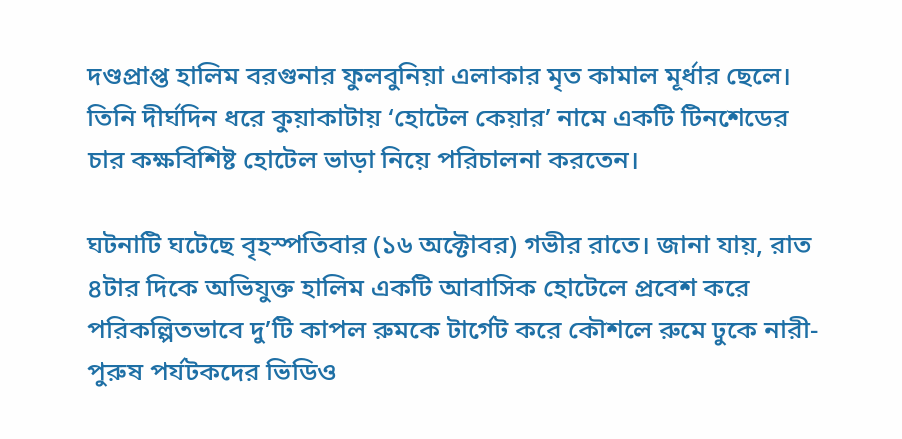দণ্ডপ্রাপ্ত হালিম বরগুনার ফুলবুনিয়া এলাকার মৃত কামাল মূর্ধার ছেলে। তিনি দীর্ঘদিন ধরে কুয়াকাটায় ‘হোটেল কেয়ার’ নামে একটি টিনশেডের চার কক্ষবিশিষ্ট হোটেল ভাড়া নিয়ে পরিচালনা করতেন।

ঘটনাটি ঘটেছে বৃহস্পতিবার (১৬ অক্টোবর) গভীর রাতে। জানা যায়, রাত ৪টার দিকে অভিযুক্ত হালিম একটি আবাসিক হোটেলে প্রবেশ করে পরিকল্পিতভাবে দু’টি কাপল রুমকে টার্গেট করে কৌশলে রুমে ঢুকে নারী-পুরুষ পর্যটকদের ভিডিও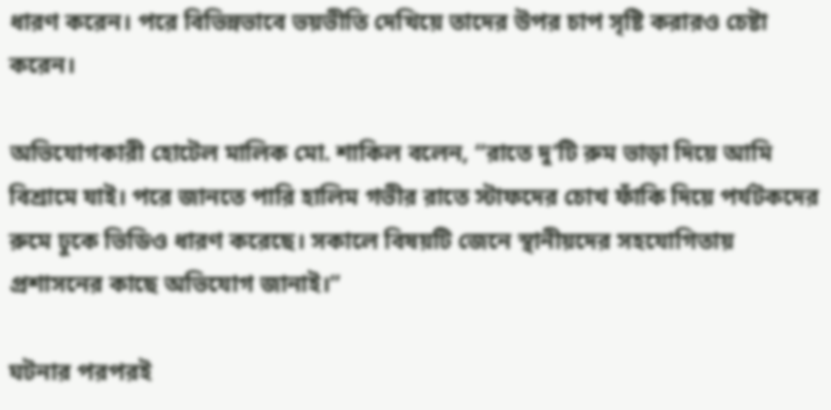ধারণ করেন। পরে বিভিন্নভাবে ভয়ভীতি দেখিয়ে তাদের উপর চাপ সৃষ্টি করারও চেষ্টা করেন।

অভিযোগকারী হোটেল মালিক মো. শাকিল বলেন, “রাতে দু’টি রুম ভাড়া দিয়ে আমি বিশ্রামে যাই। পরে জানতে পারি হালিম গভীর রাতে স্টাফদের চোখ ফাঁকি দিয়ে পর্যটকদের রুমে ঢুকে ভিডিও ধারণ করেছে। সকালে বিষয়টি জেনে স্থানীয়দের সহযোগিতায় প্রশাসনের কাছে অভিযোগ জানাই।”

ঘটনার পরপরই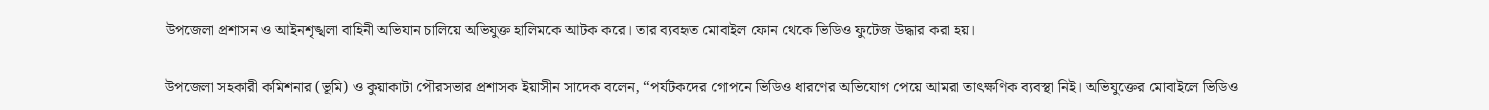উপজেলা প্রশাসন ও আইনশৃঙ্খলা বাহিনী অভিযান চালিয়ে অভিযুক্ত হালিমকে আটক করে। তার ব্যবহৃত মোবাইল ফোন থেকে ভিডিও ফুটেজ উদ্ধার করা হয়।

উপজেলা সহকারী কমিশনার (ভূমি) ও কুয়াকাটা পৌরসভার প্রশাসক ইয়াসীন সাদেক বলেন, “পর্যটকদের গোপনে ভিডিও ধারণের অভিযোগ পেয়ে আমরা তাৎক্ষণিক ব্যবস্থা নিই। অভিযুক্তের মোবাইলে ভিডিও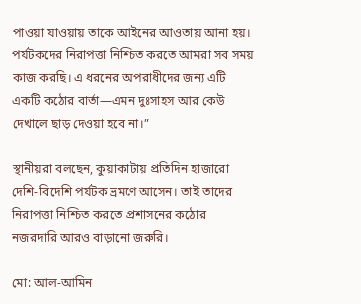পাওয়া যাওয়ায় তাকে আইনের আওতায় আনা হয়। পর্যটকদের নিরাপত্তা নিশ্চিত করতে আমরা সব সময় কাজ করছি। এ ধরনের অপরাধীদের জন্য এটি একটি কঠোর বার্তা—এমন দুঃসাহস আর কেউ দেখালে ছাড় দেওয়া হবে না।”

স্থানীয়রা বলছেন, কুয়াকাটায় প্রতিদিন হাজারো দেশি-বিদেশি পর্যটক ভ্রমণে আসেন। তাই তাদের নিরাপত্তা নিশ্চিত করতে প্রশাসনের কঠোর নজরদারি আরও বাড়ানো জরুরি।

মো: আল-আমিন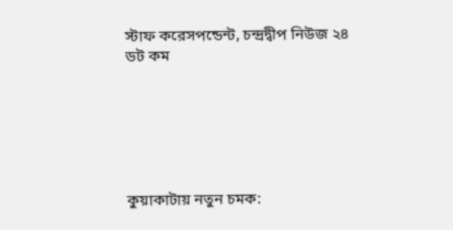স্টাফ করেসপন্ডেন্ট, চন্দ্রদ্বীপ নিউজ ২৪ ডট কম






কুয়াকাটায় নতুন চমক: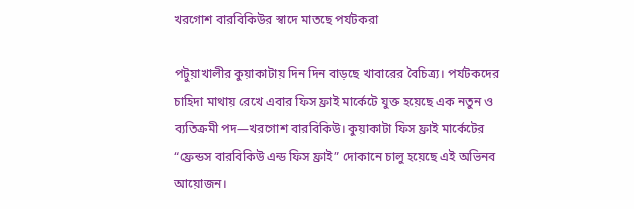খরগোশ বারবিকিউর স্বাদে মাতছে পর্যটকরা

পটুয়াখালীর কুয়াকাটায় দিন দিন বাড়ছে খাবারের বৈচিত্র্য। পর্যটকদের চাহিদা মাথায় রেখে এবার ফিস ফ্রাই মার্কেটে যুক্ত হয়েছে এক নতুন ও ব্যতিক্রমী পদ—খরগোশ বারবিকিউ। কুয়াকাটা ফিস ফ্রাই মার্কেটের “ফ্রেন্ডস বারবিকিউ এন্ড ফিস ফ্রাই” দোকানে চালু হয়েছে এই অভিনব আয়োজন।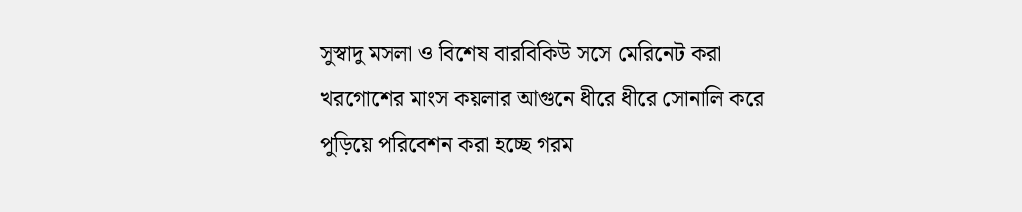সুস্বাদু মসলা ও বিশেষ বারবিকিউ সসে মেরিনেট করা খরগোশের মাংস কয়লার আগুনে ধীরে ধীরে সোনালি করে পুড়িয়ে পরিবেশন করা হচ্ছে গরম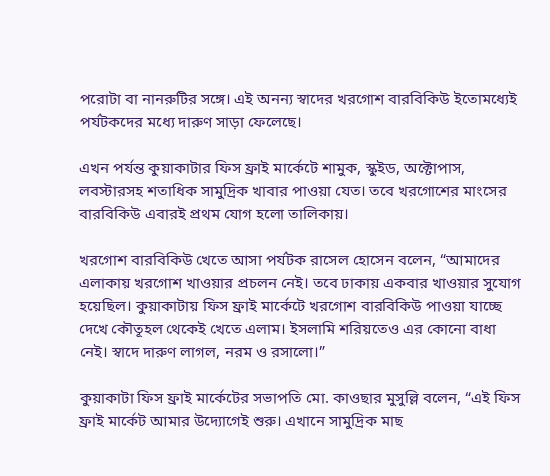পরোটা বা নানরুটির সঙ্গে। এই অনন্য স্বাদের খরগোশ বারবিকিউ ইতোমধ্যেই পর্যটকদের মধ্যে দারুণ সাড়া ফেলেছে।

এখন পর্যন্ত কুয়াকাটার ফিস ফ্রাই মার্কেটে শামুক, স্কুইড, অক্টোপাস, লবস্টারসহ শতাধিক সামুদ্রিক খাবার পাওয়া যেত। তবে খরগোশের মাংসের বারবিকিউ এবারই প্রথম যোগ হলো তালিকায়।

খরগোশ বারবিকিউ খেতে আসা পর্যটক রাসেল হোসেন বলেন, “আমাদের এলাকায় খরগোশ খাওয়ার প্রচলন নেই। তবে ঢাকায় একবার খাওয়ার সুযোগ হয়েছিল। কুয়াকাটায় ফিস ফ্রাই মার্কেটে খরগোশ বারবিকিউ পাওয়া যাচ্ছে দেখে কৌতূহল থেকেই খেতে এলাম। ইসলামি শরিয়তেও এর কোনো বাধা নেই। স্বাদে দারুণ লাগল, নরম ও রসালো।”

কুয়াকাটা ফিস ফ্রাই মার্কেটের সভাপতি মো. কাওছার মুসুল্লি বলেন, “এই ফিস ফ্রাই মার্কেট আমার উদ্যোগেই শুরু। এখানে সামুদ্রিক মাছ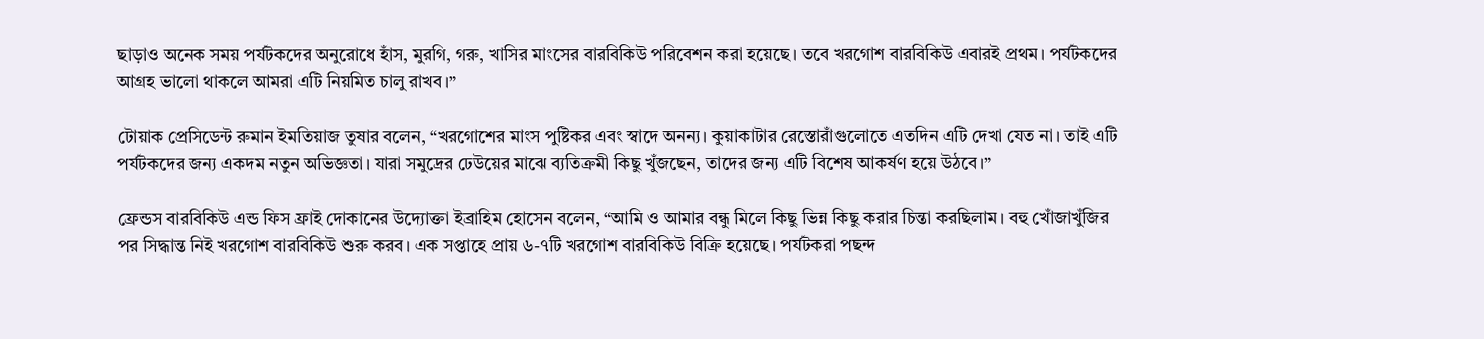ছাড়াও অনেক সময় পর্যটকদের অনুরোধে হাঁস, মুরগি, গরু, খাসির মাংসের বারবিকিউ পরিবেশন করা হয়েছে। তবে খরগোশ বারবিকিউ এবারই প্রথম। পর্যটকদের আগ্রহ ভালো থাকলে আমরা এটি নিয়মিত চালু রাখব।”

টোয়াক প্রেসিডেন্ট রুমান ইমতিয়াজ তুষার বলেন, “খরগোশের মাংস পুষ্টিকর এবং স্বাদে অনন্য। কুয়াকাটার রেস্তোরাঁগুলোতে এতদিন এটি দেখা যেত না। তাই এটি পর্যটকদের জন্য একদম নতুন অভিজ্ঞতা। যারা সমুদ্রের ঢেউয়ের মাঝে ব্যতিক্রমী কিছু খুঁজছেন, তাদের জন্য এটি বিশেষ আকর্ষণ হয়ে উঠবে।”

ফ্রেন্ডস বারবিকিউ এন্ড ফিস ফ্রাই দোকানের উদ্যোক্তা ইব্রাহিম হোসেন বলেন, “আমি ও আমার বন্ধু মিলে কিছু ভিন্ন কিছু করার চিন্তা করছিলাম। বহু খোঁজাখুঁজির পর সিদ্ধান্ত নিই খরগোশ বারবিকিউ শুরু করব। এক সপ্তাহে প্রায় ৬-৭টি খরগোশ বারবিকিউ বিক্রি হয়েছে। পর্যটকরা পছন্দ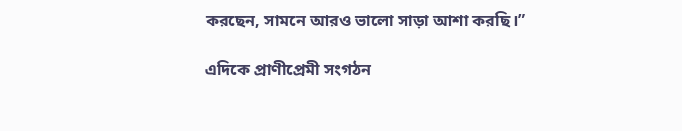করছেন, সামনে আরও ভালো সাড়া আশা করছি।”

এদিকে প্রাণীপ্রেমী সংগঠন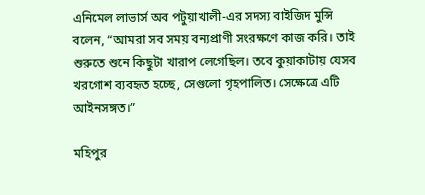এনিমেল লাভার্স অব পটুয়াখালী-এর সদস্য বাইজিদ মুন্সি বলেন, “আমরা সব সময় বন্যপ্রাণী সংরক্ষণে কাজ করি। তাই শুরুতে শুনে কিছুটা খারাপ লেগেছিল। তবে কুয়াকাটায় যেসব খরগোশ ব্যবহৃত হচ্ছে, সেগুলো গৃহপালিত। সেক্ষেত্রে এটি আইনসঙ্গত।”

মহিপুর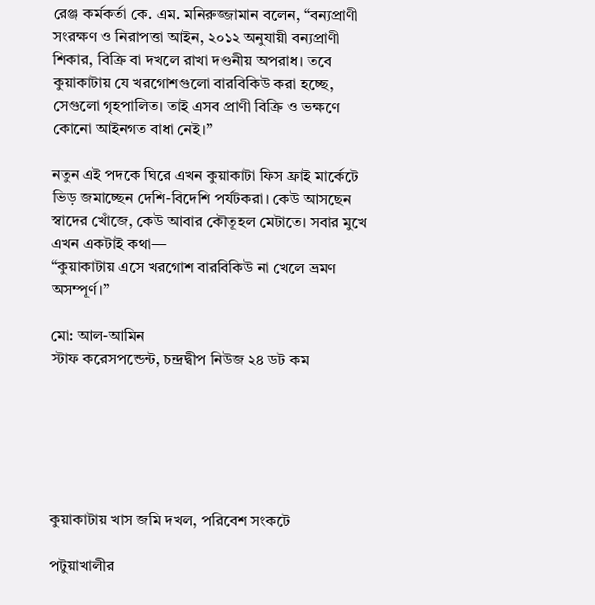রেঞ্জ কর্মকর্তা কে. এম. মনিরুজ্জামান বলেন, “বন্যপ্রাণী সংরক্ষণ ও নিরাপত্তা আইন, ২০১২ অনুযায়ী বন্যপ্রাণী শিকার, বিক্রি বা দখলে রাখা দণ্ডনীয় অপরাধ। তবে কুয়াকাটায় যে খরগোশগুলো বারবিকিউ করা হচ্ছে, সেগুলো গৃহপালিত। তাই এসব প্রাণী বিক্রি ও ভক্ষণে কোনো আইনগত বাধা নেই।”

নতুন এই পদকে ঘিরে এখন কুয়াকাটা ফিস ফ্রাই মার্কেটে ভিড় জমাচ্ছেন দেশি-বিদেশি পর্যটকরা। কেউ আসছেন স্বাদের খোঁজে, কেউ আবার কৌতূহল মেটাতে। সবার মুখে এখন একটাই কথা—
“কুয়াকাটায় এসে খরগোশ বারবিকিউ না খেলে ভ্রমণ অসম্পূর্ণ।”

মো: আল-আমিন
স্টাফ করেসপন্ডেন্ট, চন্দ্রদ্বীপ নিউজ ২৪ ডট কম






কুয়াকাটায় খাস জমি দখল, পরিবেশ সংকটে

পটুয়াখালীর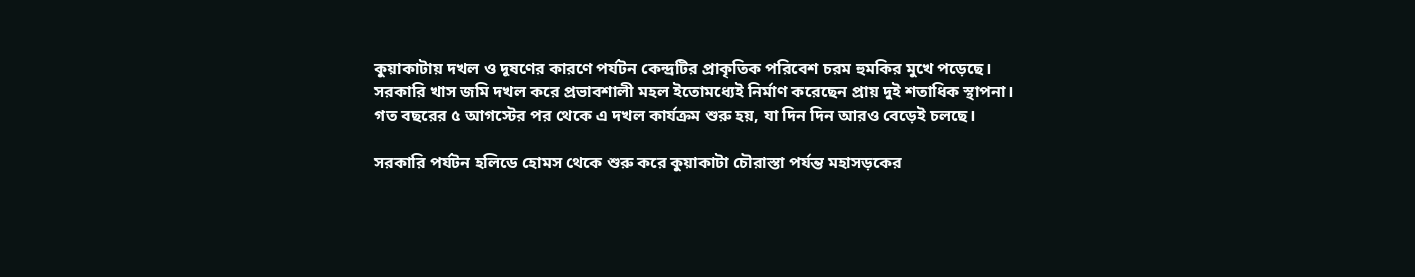কুয়াকাটায় দখল ও দূষণের কারণে পর্যটন কেন্দ্রটির প্রাকৃতিক পরিবেশ চরম হুমকির মুখে পড়েছে। সরকারি খাস জমি দখল করে প্রভাবশালী মহল ইতোমধ্যেই নির্মাণ করেছেন প্রায় দুই শতাধিক স্থাপনা। গত বছরের ৫ আগস্টের পর থেকে এ দখল কার্যক্রম শুরু হয়, যা দিন দিন আরও বেড়েই চলছে।

সরকারি পর্যটন হলিডে হোমস থেকে শুরু করে কুয়াকাটা চৌরাস্তা পর্যন্ত মহাসড়কের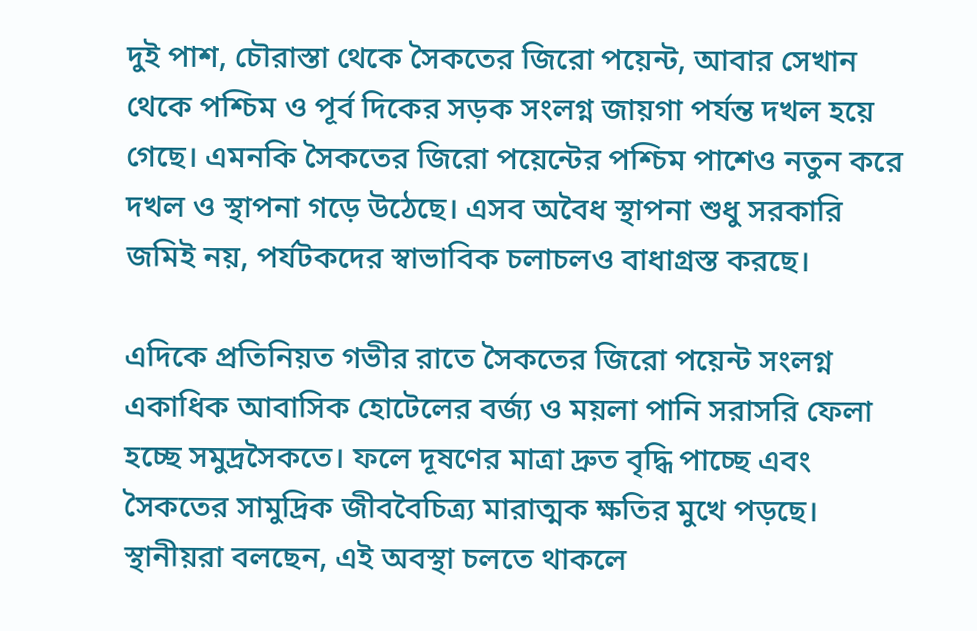দুই পাশ, চৌরাস্তা থেকে সৈকতের জিরো পয়েন্ট, আবার সেখান থেকে পশ্চিম ও পূর্ব দিকের সড়ক সংলগ্ন জায়গা পর্যন্ত দখল হয়ে গেছে। এমনকি সৈকতের জিরো পয়েন্টের পশ্চিম পাশেও নতুন করে দখল ও স্থাপনা গড়ে উঠেছে। এসব অবৈধ স্থাপনা শুধু সরকারি জমিই নয়, পর্যটকদের স্বাভাবিক চলাচলও বাধাগ্রস্ত করছে।

এদিকে প্রতিনিয়ত গভীর রাতে সৈকতের জিরো পয়েন্ট সংলগ্ন একাধিক আবাসিক হোটেলের বর্জ্য ও ময়লা পানি সরাসরি ফেলা হচ্ছে সমুদ্রসৈকতে। ফলে দূষণের মাত্রা দ্রুত বৃদ্ধি পাচ্ছে এবং সৈকতের সামুদ্রিক জীববৈচিত্র্য মারাত্মক ক্ষতির মুখে পড়ছে। স্থানীয়রা বলছেন, এই অবস্থা চলতে থাকলে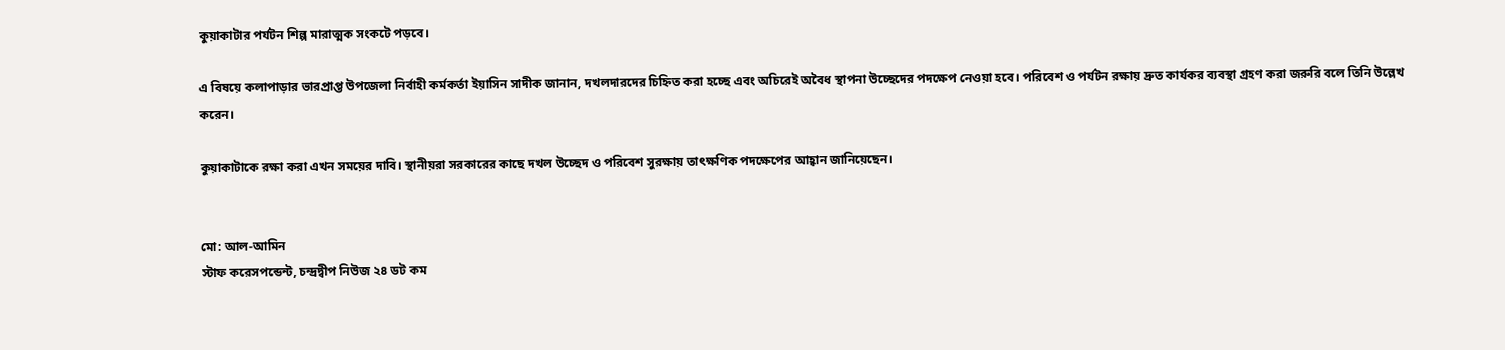কুয়াকাটার পর্যটন শিল্প মারাত্মক সংকটে পড়বে।

এ বিষয়ে কলাপাড়ার ভারপ্রাপ্ত উপজেলা নির্বাহী কর্মকর্তা ইয়াসিন সাদীক জানান, দখলদারদের চিহ্নিত করা হচ্ছে এবং অচিরেই অবৈধ স্থাপনা উচ্ছেদের পদক্ষেপ নেওয়া হবে। পরিবেশ ও পর্যটন রক্ষায় দ্রুত কার্যকর ব্যবস্থা গ্রহণ করা জরুরি বলে তিনি উল্লেখ করেন।

কুয়াকাটাকে রক্ষা করা এখন সময়ের দাবি। স্থানীয়রা সরকারের কাছে দখল উচ্ছেদ ও পরিবেশ সুরক্ষায় তাৎক্ষণিক পদক্ষেপের আহ্বান জানিয়েছেন।


মো: আল-আমিন
স্টাফ করেসপন্ডেন্ট, চন্দ্রদ্বীপ নিউজ ২৪ ডট কম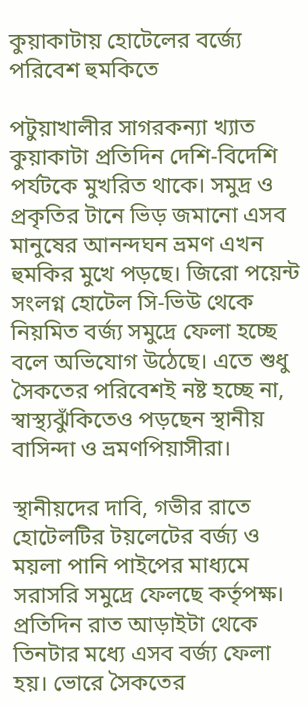কুয়াকাটায় হোটেলের বর্জ্যে পরিবেশ হুমকিতে

পটুয়াখালীর সাগরকন্যা খ্যাত কুয়াকাটা প্রতিদিন দেশি-বিদেশি পর্যটকে মুখরিত থাকে। সমুদ্র ও প্রকৃতির টানে ভিড় জমানো এসব মানুষের আনন্দঘন ভ্রমণ এখন হুমকির মুখে পড়ছে। জিরো পয়েন্ট সংলগ্ন হোটেল সি-ভিউ থেকে নিয়মিত বর্জ্য সমুদ্রে ফেলা হচ্ছে বলে অভিযোগ উঠেছে। এতে শুধু সৈকতের পরিবেশই নষ্ট হচ্ছে না, স্বাস্থ্যঝুঁকিতেও পড়ছেন স্থানীয় বাসিন্দা ও ভ্রমণপিয়াসীরা।

স্থানীয়দের দাবি, গভীর রাতে হোটেলটির টয়লেটের বর্জ্য ও ময়লা পানি পাইপের মাধ্যমে সরাসরি সমুদ্রে ফেলছে কর্তৃপক্ষ। প্রতিদিন রাত আড়াইটা থেকে তিনটার মধ্যে এসব বর্জ্য ফেলা হয়। ভোরে সৈকতের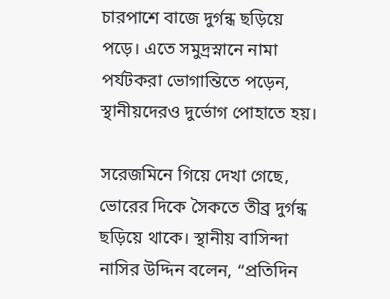চারপাশে বাজে দুর্গন্ধ ছড়িয়ে পড়ে। এতে সমুদ্রস্নানে নামা পর্যটকরা ভোগান্তিতে পড়েন, স্থানীয়দেরও দুর্ভোগ পোহাতে হয়।

সরেজমিনে গিয়ে দেখা গেছে, ভোরের দিকে সৈকতে তীব্র দুর্গন্ধ ছড়িয়ে থাকে। স্থানীয় বাসিন্দা নাসির উদ্দিন বলেন, “প্রতিদিন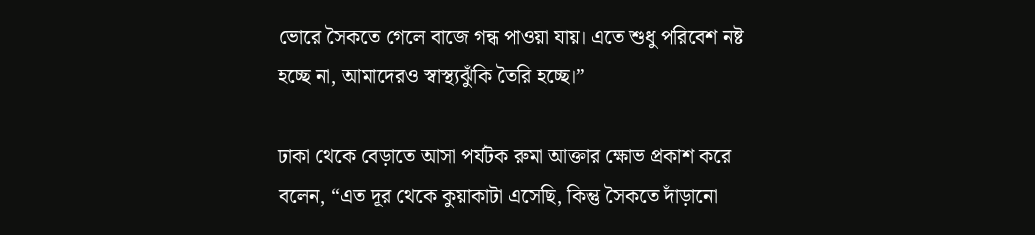ভোরে সৈকতে গেলে বাজে গন্ধ পাওয়া যায়। এতে শুধু পরিবেশ নষ্ট হচ্ছে না, আমাদেরও স্বাস্থ্যঝুঁকি তৈরি হচ্ছে।”

ঢাকা থেকে বেড়াতে আসা পর্যটক রুমা আক্তার ক্ষোভ প্রকাশ করে বলেন, “এত দূর থেকে কুয়াকাটা এসেছি, কিন্তু সৈকতে দাঁড়ানো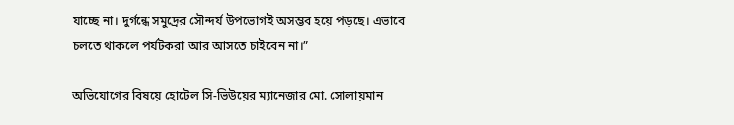যাচ্ছে না। দুর্গন্ধে সমুদ্রের সৌন্দর্য উপভোগই অসম্ভব হয়ে পড়ছে। এভাবে চলতে থাকলে পর্যটকরা আর আসতে চাইবেন না।”

অভিযোগের বিষয়ে হোটেল সি-ভিউয়ের ম্যানেজার মো. সোলায়মান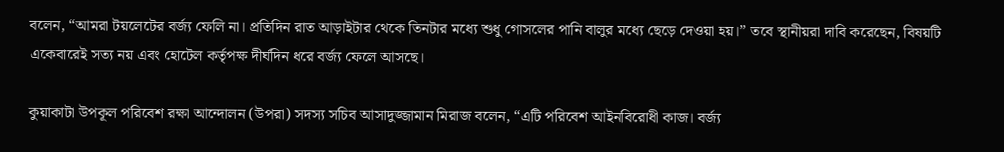বলেন, “আমরা টয়লেটের বর্জ্য ফেলি না। প্রতিদিন রাত আড়াইটার থেকে তিনটার মধ্যে শুধু গোসলের পানি বালুর মধ্যে ছেড়ে দেওয়া হয়।” তবে স্থানীয়রা দাবি করেছেন, বিষয়টি একেবারেই সত্য নয় এবং হোটেল কর্তৃপক্ষ দীর্ঘদিন ধরে বর্জ্য ফেলে আসছে।

কুয়াকাটা উপকূল পরিবেশ রক্ষা আন্দোলন (উপরা) সদস্য সচিব আসাদুজ্জামান মিরাজ বলেন, “এটি পরিবেশ আইনবিরোধী কাজ। বর্জ্য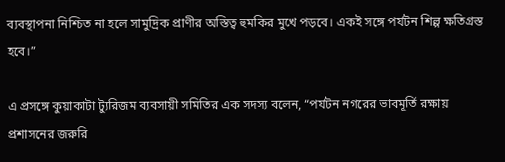ব্যবস্থাপনা নিশ্চিত না হলে সামুদ্রিক প্রাণীর অস্তিত্ব হুমকির মুখে পড়বে। একই সঙ্গে পর্যটন শিল্প ক্ষতিগ্রস্ত হবে।”

এ প্রসঙ্গে কুয়াকাটা ট্যুরিজম ব্যবসায়ী সমিতির এক সদস্য বলেন, “পর্যটন নগরের ভাবমূর্তি রক্ষায় প্রশাসনের জরুরি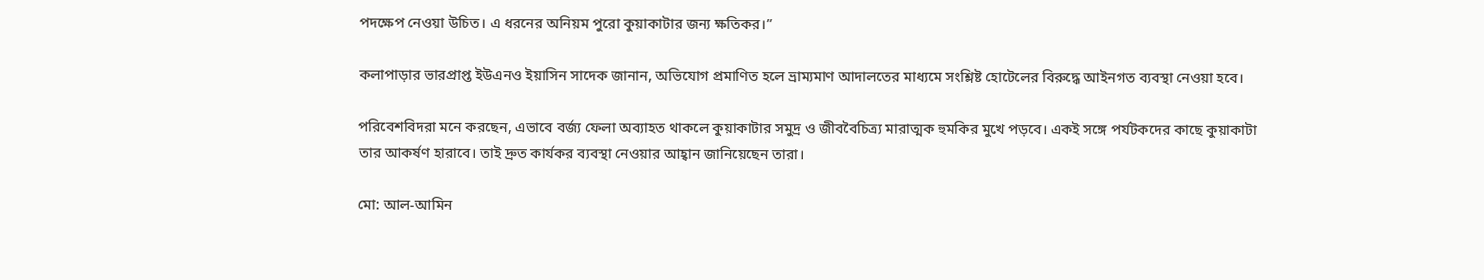পদক্ষেপ নেওয়া উচিত। এ ধরনের অনিয়ম পুরো কুয়াকাটার জন্য ক্ষতিকর।”

কলাপাড়ার ভারপ্রাপ্ত ইউএনও ইয়াসিন সাদেক জানান, অভিযোগ প্রমাণিত হলে ভ্রাম্যমাণ আদালতের মাধ্যমে সংশ্লিষ্ট হোটেলের বিরুদ্ধে আইনগত ব্যবস্থা নেওয়া হবে।

পরিবেশবিদরা মনে করছেন, এভাবে বর্জ্য ফেলা অব্যাহত থাকলে কুয়াকাটার সমুদ্র ও জীববৈচিত্র্য মারাত্মক হুমকির মুখে পড়বে। একই সঙ্গে পর্যটকদের কাছে কুয়াকাটা তার আকর্ষণ হারাবে। তাই দ্রুত কার্যকর ব্যবস্থা নেওয়ার আহ্বান জানিয়েছেন তারা।

মো: আল-আমিন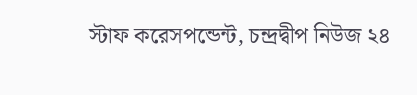স্টাফ করেসপন্ডেন্ট, চন্দ্রদ্বীপ নিউজ ২৪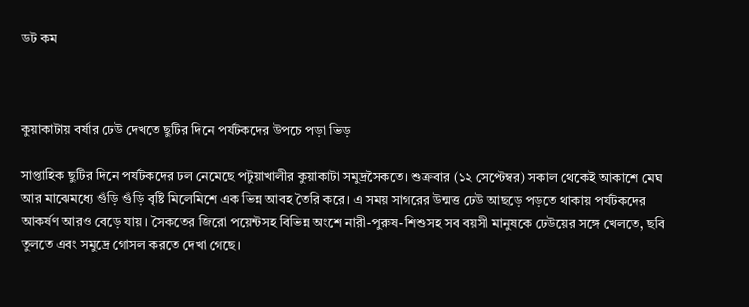ডট কম



কুয়াকাটায় বর্ষার ঢেউ দেখতে ছুটির দিনে পর্যটকদের উপচে পড়া ভিড়

সাপ্তাহিক ছুটির দিনে পর্যটকদের ঢল নেমেছে পটুয়াখালীর কুয়াকাটা সমুদ্রসৈকতে। শুক্রবার (১২ সেপ্টেম্বর) সকাল থেকেই আকাশে মেঘ আর মাঝেমধ্যে গুঁড়ি গুঁড়ি বৃষ্টি মিলেমিশে এক ভিন্ন আবহ তৈরি করে। এ সময় সাগরের উন্মত্ত ঢেউ আছড়ে পড়তে থাকায় পর্যটকদের আকর্ষণ আরও বেড়ে যায়। সৈকতের জিরো পয়েন্টসহ বিভিন্ন অংশে নারী-পুরুষ-শিশুসহ সব বয়সী মানুষকে ঢেউয়ের সঙ্গে খেলতে, ছবি তুলতে এবং সমুদ্রে গোসল করতে দেখা গেছে।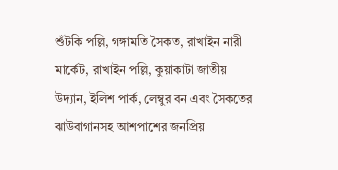শুঁটকি পল্লি, গঙ্গামতি সৈকত, রাখাইন নারী মার্কেট, রাখাইন পল্লি, কুয়াকাটা জাতীয় উদ্যান, ইলিশ পার্ক, লেম্বুর বন এবং সৈকতের ঝাউবাগানসহ আশপাশের জনপ্রিয়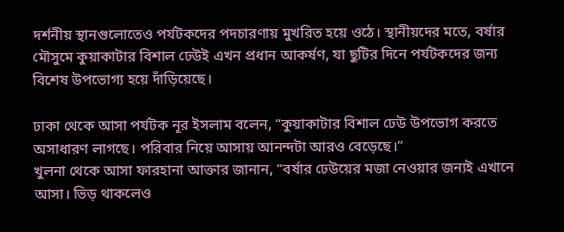দর্শনীয় স্থানগুলোতেও পর্যটকদের পদচারণায় মুখরিত হয়ে ওঠে। স্থানীয়দের মতে, বর্ষার মৌসুমে কুয়াকাটার বিশাল ঢেউই এখন প্রধান আকর্ষণ, যা ছুটির দিনে পর্যটকদের জন্য বিশেষ উপভোগ্য হয়ে দাঁড়িয়েছে।

ঢাকা থেকে আসা পর্যটক নূর ইসলাম বলেন, “কুয়াকাটার বিশাল ঢেউ উপভোগ করতে অসাধারণ লাগছে। পরিবার নিয়ে আসায় আনন্দটা আরও বেড়েছে।”
খুলনা থেকে আসা ফারহানা আক্তার জানান, “বর্ষার ঢেউয়ের মজা নেওয়ার জন্যই এখানে আসা। ভিড় থাকলেও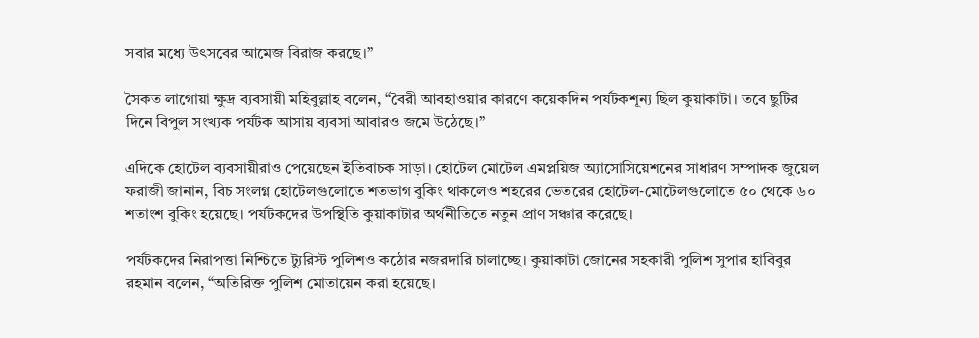সবার মধ্যে উৎসবের আমেজ বিরাজ করছে।”

সৈকত লাগোয়া ক্ষুদ্র ব্যবসায়ী মহিবুল্লাহ বলেন, “বৈরী আবহাওয়ার কারণে কয়েকদিন পর্যটকশূন্য ছিল কুয়াকাটা। তবে ছুটির দিনে বিপুল সংখ্যক পর্যটক আসায় ব্যবসা আবারও জমে উঠেছে।”

এদিকে হোটেল ব্যবসায়ীরাও পেয়েছেন ইতিবাচক সাড়া। হোটেল মোটেল এমপ্লয়িজ অ্যাসোসিয়েশনের সাধারণ সম্পাদক জুয়েল ফরাজী জানান, বিচ সংলগ্ন হোটেলগুলোতে শতভাগ বুকিং থাকলেও শহরের ভেতরের হোটেল-মোটেলগুলোতে ৫০ থেকে ৬০ শতাংশ বুকিং হয়েছে। পর্যটকদের উপস্থিতি কুয়াকাটার অর্থনীতিতে নতুন প্রাণ সঞ্চার করেছে।

পর্যটকদের নিরাপত্তা নিশ্চিতে ট্যুরিস্ট পুলিশও কঠোর নজরদারি চালাচ্ছে। কুয়াকাটা জোনের সহকারী পুলিশ সুপার হাবিবুর রহমান বলেন, “অতিরিক্ত পুলিশ মোতায়েন করা হয়েছে।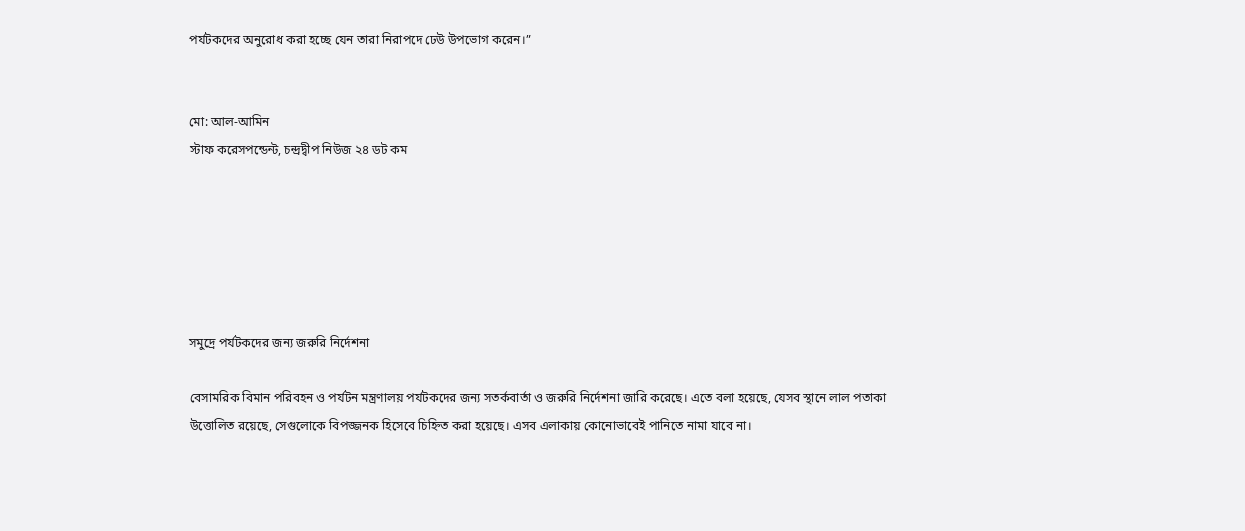পর্যটকদের অনুরোধ করা হচ্ছে যেন তারা নিরাপদে ঢেউ উপভোগ করেন।”


মো: আল-আমিন
স্টাফ করেসপন্ডেন্ট, চন্দ্রদ্বীপ নিউজ ২৪ ডট কম






সমুদ্রে পর্যটকদের জন্য জরুরি নির্দেশনা

বেসামরিক বিমান পরিবহন ও পর্যটন মন্ত্রণালয় পর্যটকদের জন্য সতর্কবার্তা ও জরুরি নির্দেশনা জারি করেছে। এতে বলা হয়েছে, যেসব স্থানে লাল পতাকা উত্তোলিত রয়েছে, সেগুলোকে বিপজ্জনক হিসেবে চিহ্নিত করা হয়েছে। এসব এলাকায় কোনোভাবেই পানিতে নামা যাবে না।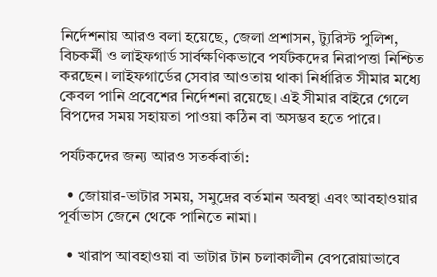নির্দেশনায় আরও বলা হয়েছে, জেলা প্রশাসন, ট্যুরিস্ট পুলিশ, বিচকর্মী ও লাইফগার্ড সার্বক্ষণিকভাবে পর্যটকদের নিরাপত্তা নিশ্চিত করছেন। লাইফগার্ডের সেবার আওতায় থাকা নির্ধারিত সীমার মধ্যে কেবল পানি প্রবেশের নির্দেশনা রয়েছে। এই সীমার বাইরে গেলে বিপদের সময় সহায়তা পাওয়া কঠিন বা অসম্ভব হতে পারে।

পর্যটকদের জন্য আরও সতর্কবার্তা:

  • জোয়ার-ভাটার সময়, সমুদ্রের বর্তমান অবস্থা এবং আবহাওয়ার পূর্বাভাস জেনে থেকে পানিতে নামা।

  • খারাপ আবহাওয়া বা ভাটার টান চলাকালীন বেপরোয়াভাবে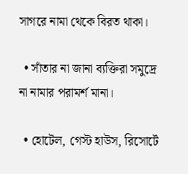সাগরে নামা থেকে বিরত থাকা।

  • সাঁতার না জানা ব্যক্তিরা সমুদ্রে না নামার পরামর্শ মানা।

  • হোটেল, গেস্ট হাউস, রিসোর্টে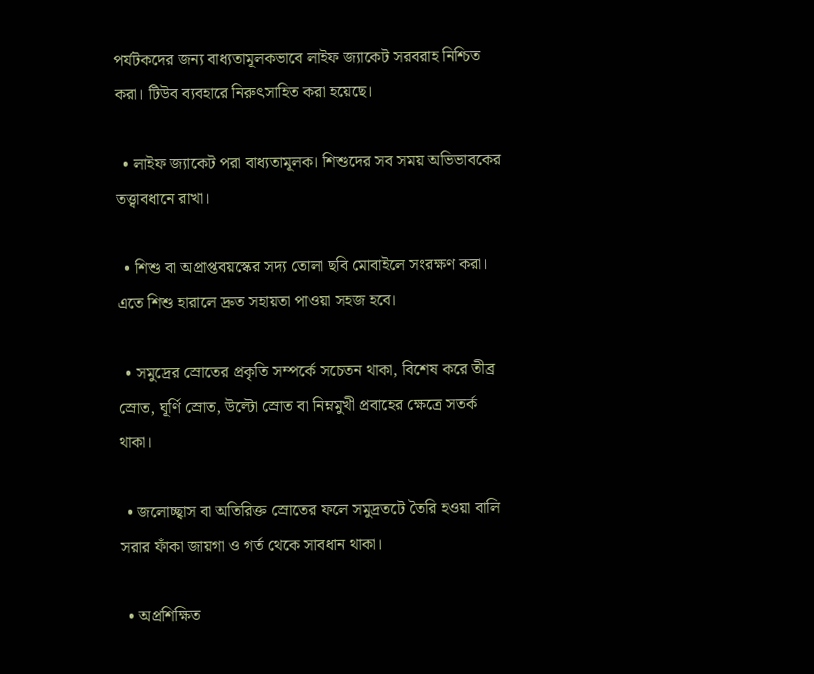পর্যটকদের জন্য বাধ্যতামূলকভাবে লাইফ জ্যাকেট সরবরাহ নিশ্চিত করা। টিউব ব্যবহারে নিরুৎসাহিত করা হয়েছে।

  • লাইফ জ্যাকেট পরা বাধ্যতামূলক। শিশুদের সব সময় অভিভাবকের তত্ত্বাবধানে রাখা।

  • শিশু বা অপ্রাপ্তবয়স্কের সদ্য তোলা ছবি মোবাইলে সংরক্ষণ করা। এতে শিশু হারালে দ্রুত সহায়তা পাওয়া সহজ হবে।

  • সমুদ্রের স্রোতের প্রকৃতি সম্পর্কে সচেতন থাকা, বিশেষ করে তীব্র স্রোত, ঘূর্ণি স্রোত, উল্টো স্রোত বা নিম্নমুখী প্রবাহের ক্ষেত্রে সতর্ক থাকা।

  • জলোচ্ছ্বাস বা অতিরিক্ত স্রোতের ফলে সমুদ্রতটে তৈরি হওয়া বালি সরার ফাঁকা জায়গা ও গর্ত থেকে সাবধান থাকা।

  • অপ্রশিক্ষিত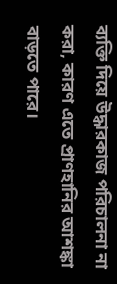ব্যক্তি দিয়ে উদ্ধারকাজ পরিচালনা না করা, কারণ এতে প্রাণহানির আশঙ্কা বাড়তে পারে।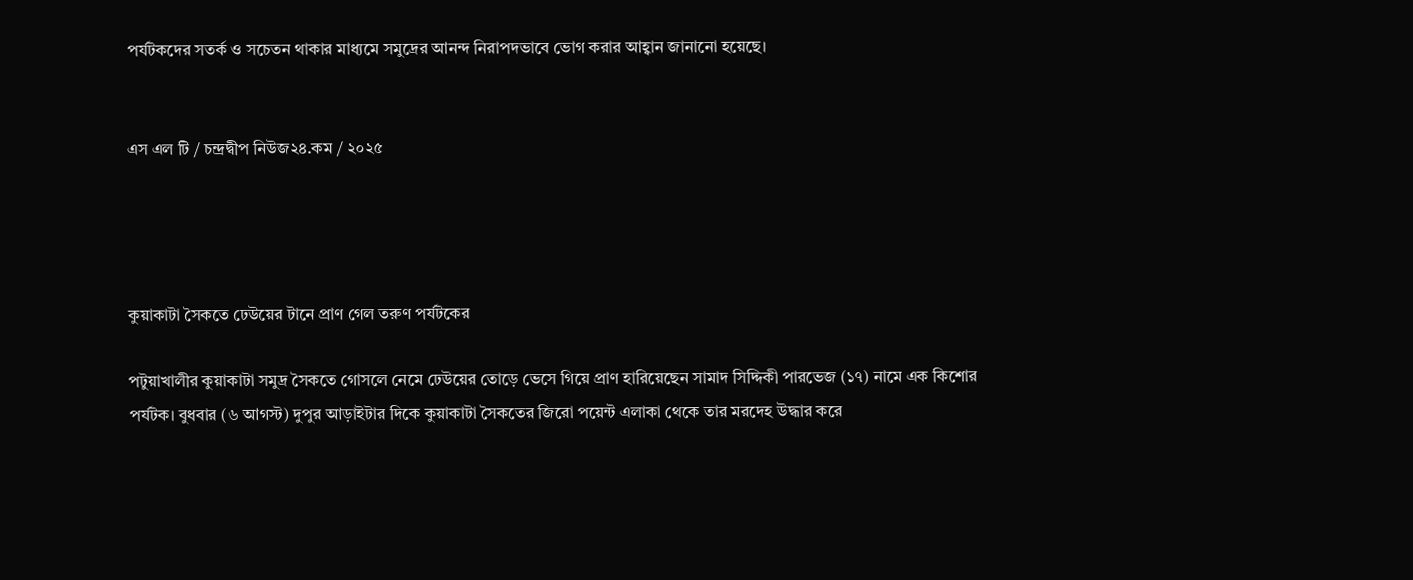পর্যটকদের সতর্ক ও সচেতন থাকার মাধ্যমে সমুদ্রের আনন্দ নিরাপদভাবে ভোগ করার আহ্বান জানানো হয়েছে।


এস এল টি / চন্দ্রদ্বীপ নিউজ২৪.কম / ২০২৫




কুয়াকাটা সৈকতে ঢেউয়ের টানে প্রাণ গেল তরুণ পর্যটকের

পটুয়াখালীর কুয়াকাটা সমুদ্র সৈকতে গোসলে নেমে ঢেউয়ের তোড়ে ভেসে গিয়ে প্রাণ হারিয়েছেন সামাদ সিদ্দিকী পারভেজ (১৭) নামে এক কিশোর পর্যটক। বুধবার (৬ আগস্ট) দুপুর আড়াইটার দিকে কুয়াকাটা সৈকতের জিরো পয়েন্ট এলাকা থেকে তার মরদেহ উদ্ধার করে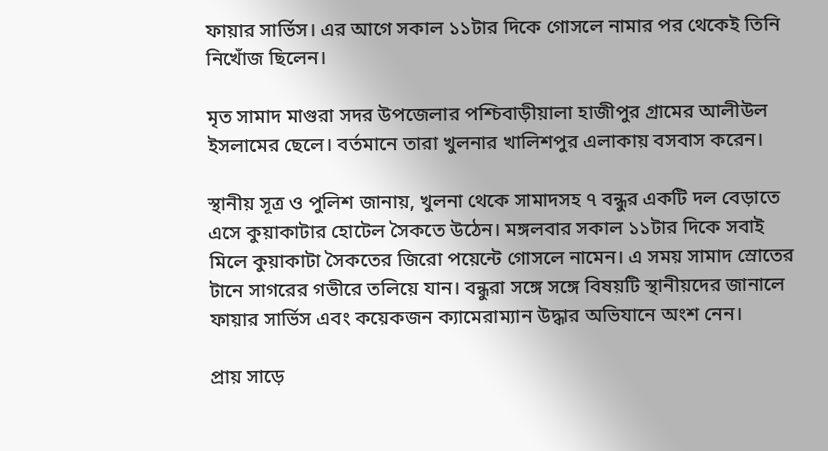ফায়ার সার্ভিস। এর আগে সকাল ১১টার দিকে গোসলে নামার পর থেকেই তিনি নিখোঁজ ছিলেন।

মৃত সামাদ মাগুরা সদর উপজেলার পশ্চিবাড়ীয়ালা হাজীপুর গ্রামের আলীউল ইসলামের ছেলে। বর্তমানে তারা খুলনার খালিশপুর এলাকায় বসবাস করেন।

স্থানীয় সূত্র ও পুলিশ জানায়, খুলনা থেকে সামাদসহ ৭ বন্ধুর একটি দল বেড়াতে এসে কুয়াকাটার হোটেল সৈকতে উঠেন। মঙ্গলবার সকাল ১১টার দিকে সবাই মিলে কুয়াকাটা সৈকতের জিরো পয়েন্টে গোসলে নামেন। এ সময় সামাদ স্রোতের টানে সাগরের গভীরে তলিয়ে যান। বন্ধুরা সঙ্গে সঙ্গে বিষয়টি স্থানীয়দের জানালে ফায়ার সার্ভিস এবং কয়েকজন ক্যামেরাম্যান উদ্ধার অভিযানে অংশ নেন।

প্রায় সাড়ে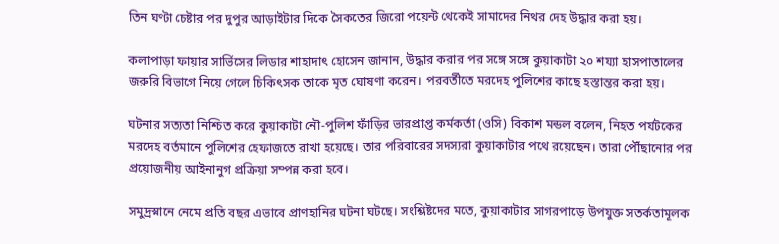তিন ঘণ্টা চেষ্টার পর দুপুর আড়াইটার দিকে সৈকতের জিরো পয়েন্ট থেকেই সামাদের নিথর দেহ উদ্ধার করা হয়।

কলাপাড়া ফায়ার সার্ভিসের লিডার শাহাদাৎ হোসেন জানান, উদ্ধার করার পর সঙ্গে সঙ্গে কুয়াকাটা ২০ শয্যা হাসপাতালের জরুরি বিভাগে নিয়ে গেলে চিকিৎসক তাকে মৃত ঘোষণা করেন। পরবর্তীতে মরদেহ পুলিশের কাছে হস্তান্তর করা হয়।

ঘটনার সত্যতা নিশ্চিত করে কুয়াকাটা নৌ-পুলিশ ফাঁড়ির ভারপ্রাপ্ত কর্মকর্তা (ওসি) বিকাশ মন্ডল বলেন, নিহত পর্যটকের মরদেহ বর্তমানে পুলিশের হেফাজতে রাখা হয়েছে। তার পরিবারের সদস্যরা কুয়াকাটার পথে রয়েছেন। তারা পৌঁছানোর পর প্রয়োজনীয় আইনানুগ প্রক্রিয়া সম্পন্ন করা হবে।

সমুদ্রস্নানে নেমে প্রতি বছর এভাবে প্রাণহানির ঘটনা ঘটছে। সংশ্লিষ্টদের মতে, কুয়াকাটার সাগরপাড়ে উপযুক্ত সতর্কতামূলক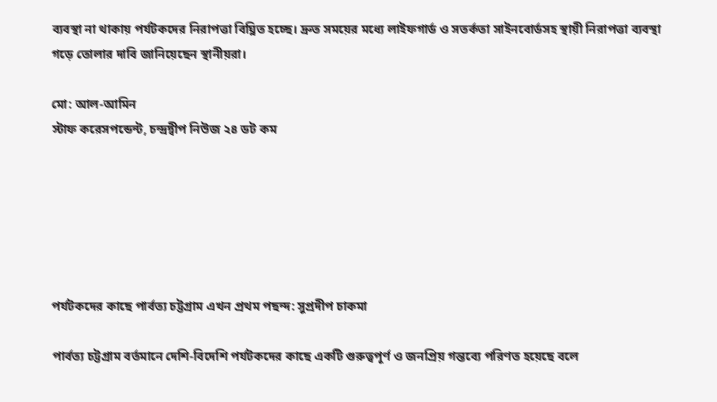ব্যবস্থা না থাকায় পর্যটকদের নিরাপত্তা বিঘ্নিত হচ্ছে। দ্রুত সময়ের মধ্যে লাইফগার্ড ও সতর্কতা সাইনবোর্ডসহ স্থায়ী নিরাপত্তা ব্যবস্থা গড়ে তোলার দাবি জানিয়েছেন স্থানীয়রা।

মো: আল-আমিন
স্টাফ করেসপন্ডেন্ট, চন্দ্রদ্বীপ নিউজ ২৪ ডট কম






পর্যটকদের কাছে পার্বত্য চট্টগ্রাম এখন প্রথম পছন্দ: সুপ্রদীপ চাকমা

পার্বত্য চট্টগ্রাম বর্তমানে দেশি-বিদেশি পর্যটকদের কাছে একটি গুরুত্বপূর্ণ ও জনপ্রিয় গন্তব্যে পরিণত হয়েছে বলে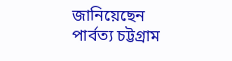জানিয়েছেন পার্বত্য চট্টগ্রাম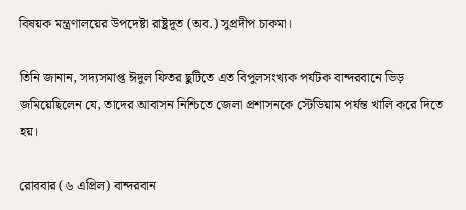বিষয়ক মন্ত্রণালয়ের উপদেষ্টা রাষ্ট্রদূত (অব.) সুপ্রদীপ চাকমা।

তিনি জানান, সদ্যসমাপ্ত ঈদুল ফিতর ছুটিতে এত বিপুলসংখ্যক পর্যটক বান্দরবানে ভিড় জমিয়েছিলেন যে, তাদের আবাসন নিশ্চিতে জেলা প্রশাসনকে স্টেডিয়াম পর্যন্ত খালি করে দিতে হয়।

রোববার (৬ এপ্রিল) বান্দরবান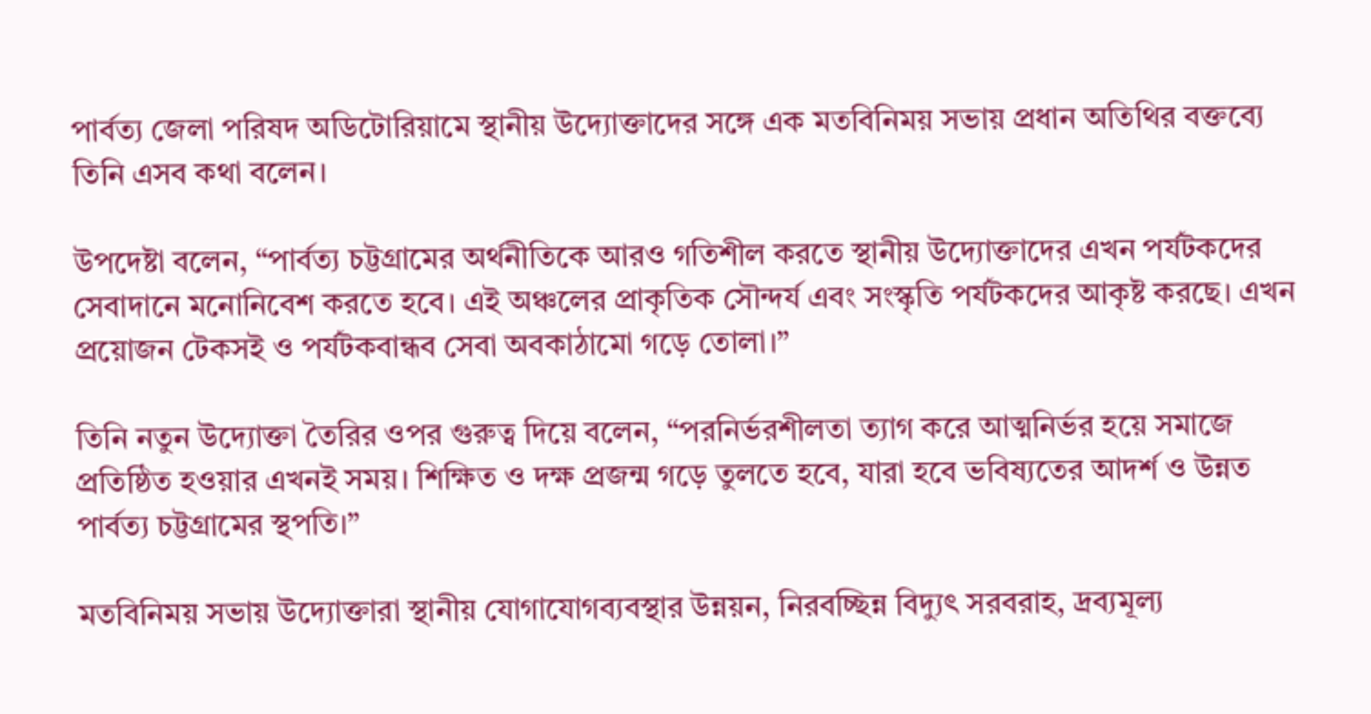পার্বত্য জেলা পরিষদ অডিটোরিয়ামে স্থানীয় উদ্যোক্তাদের সঙ্গে এক মতবিনিময় সভায় প্রধান অতিথির বক্তব্যে তিনি এসব কথা বলেন।

উপদেষ্টা বলেন, “পার্বত্য চট্টগ্রামের অর্থনীতিকে আরও গতিশীল করতে স্থানীয় উদ্যোক্তাদের এখন পর্যটকদের সেবাদানে মনোনিবেশ করতে হবে। এই অঞ্চলের প্রাকৃতিক সৌন্দর্য এবং সংস্কৃতি পর্যটকদের আকৃষ্ট করছে। এখন প্রয়োজন টেকসই ও পর্যটকবান্ধব সেবা অবকাঠামো গড়ে তোলা।”

তিনি নতুন উদ্যোক্তা তৈরির ওপর গুরুত্ব দিয়ে বলেন, “পরনির্ভরশীলতা ত্যাগ করে আত্মনির্ভর হয়ে সমাজে প্রতিষ্ঠিত হওয়ার এখনই সময়। শিক্ষিত ও দক্ষ প্রজন্ম গড়ে তুলতে হবে, যারা হবে ভবিষ্যতের আদর্শ ও উন্নত পার্বত্য চট্টগ্রামের স্থপতি।”

মতবিনিময় সভায় উদ্যোক্তারা স্থানীয় যোগাযোগব্যবস্থার উন্নয়ন, নিরবচ্ছিন্ন বিদ্যুৎ সরবরাহ, দ্রব্যমূল্য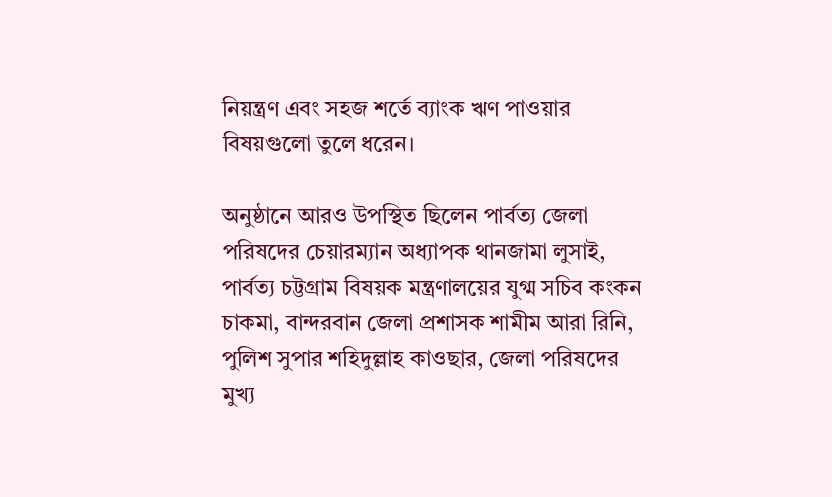নিয়ন্ত্রণ এবং সহজ শর্তে ব্যাংক ঋণ পাওয়ার বিষয়গুলো তুলে ধরেন।

অনুষ্ঠানে আরও উপস্থিত ছিলেন পার্বত্য জেলা পরিষদের চেয়ারম্যান অধ্যাপক থানজামা লুসাই, পার্বত্য চট্টগ্রাম বিষয়ক মন্ত্রণালয়ের যুগ্ম সচিব কংকন চাকমা, বান্দরবান জেলা প্রশাসক শামীম আরা রিনি, পুলিশ সুপার শহিদুল্লাহ কাওছার, জেলা পরিষদের মুখ্য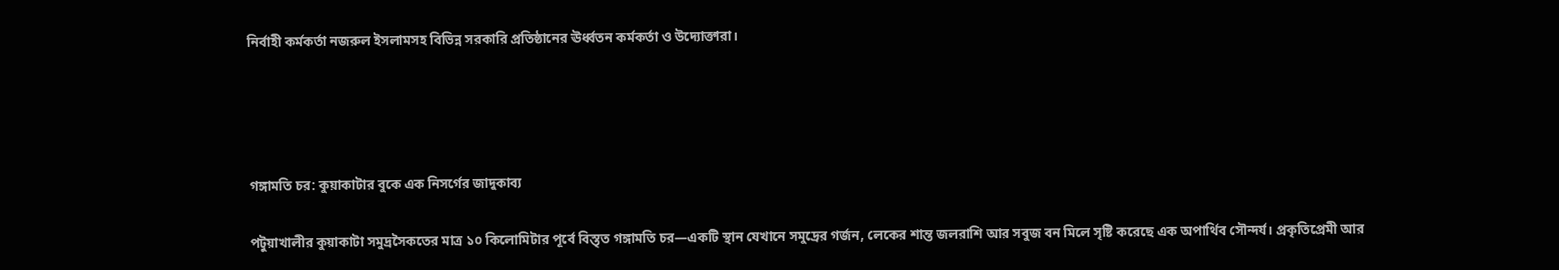নির্বাহী কর্মকর্তা নজরুল ইসলামসহ বিভিন্ন সরকারি প্রতিষ্ঠানের ঊর্ধ্বতন কর্মকর্তা ও উদ্যোক্তারা।




গঙ্গামতি চর: কুয়াকাটার বুকে এক নিসর্গের জাদুকাব্য

পটুয়াখালীর কুয়াকাটা সমুদ্রসৈকতের মাত্র ১০ কিলোমিটার পূর্বে বিস্তৃত গঙ্গামতি চর—একটি স্থান যেখানে সমুদ্রের গর্জন, লেকের শান্ত জলরাশি আর সবুজ বন মিলে সৃষ্টি করেছে এক অপার্থিব সৌন্দর্য। প্রকৃতিপ্রেমী আর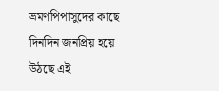ভ্রমণপিপাসুদের কাছে দিনদিন জনপ্রিয় হয়ে উঠছে এই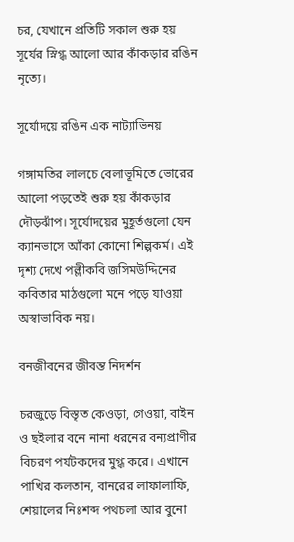চর, যেখানে প্রতিটি সকাল শুরু হয় সূর্যের স্নিগ্ধ আলো আর কাঁকড়ার রঙিন নৃত্যে।

সূর্যোদয়ে রঙিন এক নাট্যাভিনয়

গঙ্গামতির লালচে বেলাভূমিতে ভোরের আলো পড়তেই শুরু হয় কাঁকড়ার দৌড়ঝাঁপ। সূর্যোদয়ের মুহূর্তগুলো যেন ক্যানভাসে আঁকা কোনো শিল্পকর্ম। এই দৃশ্য দেখে পল্লীকবি জসিমউদ্দিনের কবিতার মাঠগুলো মনে পড়ে যাওয়া অস্বাভাবিক নয়।

বনজীবনের জীবন্ত নিদর্শন

চরজুড়ে বিস্তৃত কেওড়া, গেওয়া, বাইন ও ছইলার বনে নানা ধরনের বন্যপ্রাণীর বিচরণ পর্যটকদের মুগ্ধ করে। এখানে পাখির কলতান, বানরের লাফালাফি, শেয়ালের নিঃশব্দ পথচলা আর বুনো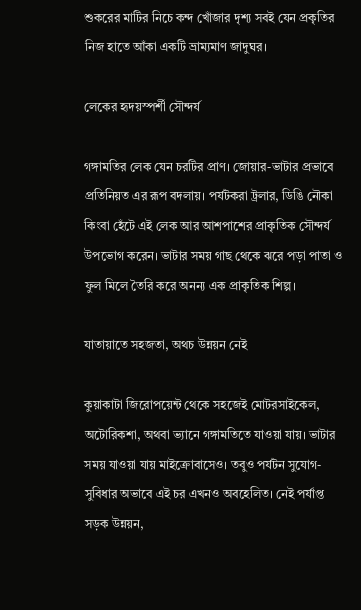শুকরের মাটির নিচে কন্দ খোঁজার দৃশ্য সবই যেন প্রকৃতির নিজ হাতে আঁকা একটি ভ্রাম্যমাণ জাদুঘর।

লেকের হৃদয়স্পর্শী সৌন্দর্য

গঙ্গামতির লেক যেন চরটির প্রাণ। জোয়ার-ভাটার প্রভাবে প্রতিনিয়ত এর রূপ বদলায়। পর্যটকরা ট্রলার, ডিঙি নৌকা কিংবা হেঁটে এই লেক আর আশপাশের প্রাকৃতিক সৌন্দর্য উপভোগ করেন। ভাটার সময় গাছ থেকে ঝরে পড়া পাতা ও ফুল মিলে তৈরি করে অনন্য এক প্রাকৃতিক শিল্প।

যাতায়াতে সহজতা, অথচ উন্নয়ন নেই

কুয়াকাটা জিরোপয়েন্ট থেকে সহজেই মোটরসাইকেল, অটোরিকশা, অথবা ভ্যানে গঙ্গামতিতে যাওয়া যায়। ভাটার সময় যাওয়া যায় মাইক্রোবাসেও। তবুও পর্যটন সুযোগ-সুবিধার অভাবে এই চর এখনও অবহেলিত। নেই পর্যাপ্ত সড়ক উন্নয়ন,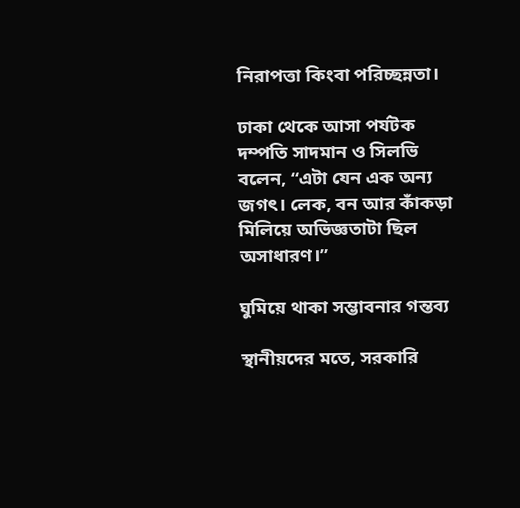নিরাপত্তা কিংবা পরিচ্ছন্নতা।

ঢাকা থেকে আসা পর্যটক দম্পতি সাদমান ও সিলভি বলেন, “এটা যেন এক অন্য জগৎ। লেক, বন আর কাঁকড়া মিলিয়ে অভিজ্ঞতাটা ছিল অসাধারণ।”

ঘুমিয়ে থাকা সম্ভাবনার গন্তব্য

স্থানীয়দের মতে, সরকারি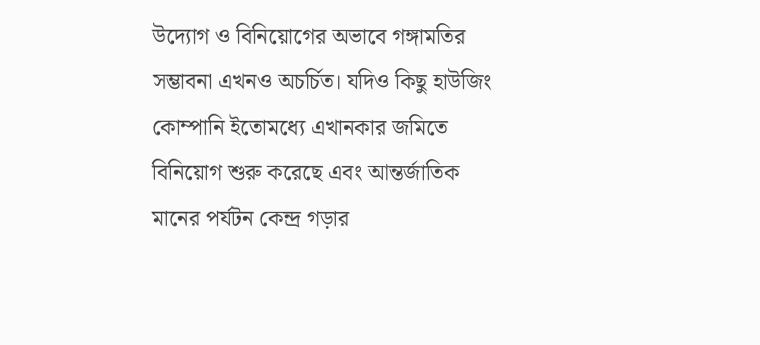উদ্যোগ ও বিনিয়োগের অভাবে গঙ্গামতির সম্ভাবনা এখনও অচর্চিত। যদিও কিছু হাউজিং কোম্পানি ইতোমধ্যে এখানকার জমিতে বিনিয়োগ শুরু করেছে এবং আন্তর্জাতিক মানের পর্যটন কেন্দ্র গড়ার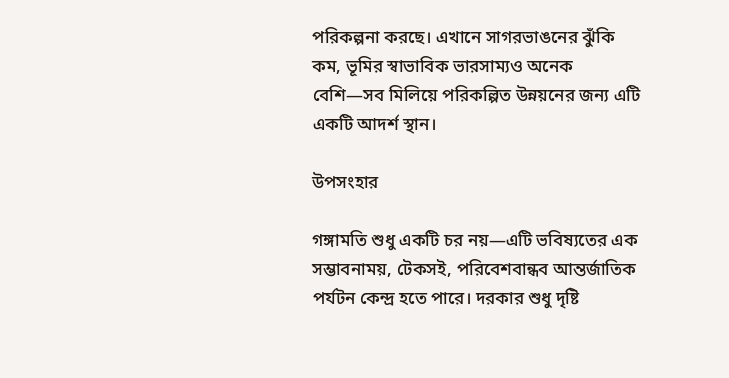পরিকল্পনা করছে। এখানে সাগরভাঙনের ঝুঁকি কম, ভূমির স্বাভাবিক ভারসাম্যও অনেক বেশি—সব মিলিয়ে পরিকল্পিত উন্নয়নের জন্য এটি একটি আদর্শ স্থান।

উপসংহার

গঙ্গামতি শুধু একটি চর নয়—এটি ভবিষ্যতের এক সম্ভাবনাময়, টেকসই, পরিবেশবান্ধব আন্তর্জাতিক পর্যটন কেন্দ্র হতে পারে। দরকার শুধু দৃষ্টি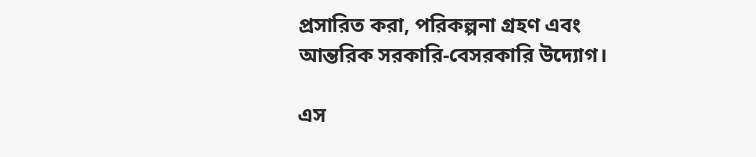প্রসারিত করা, পরিকল্পনা গ্রহণ এবং আন্তরিক সরকারি-বেসরকারি উদ্যোগ।

এস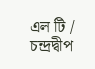এল টি / চন্দ্রদ্বীপ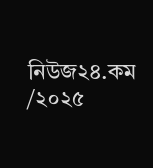নিউজ২৪.কম /২০২৫